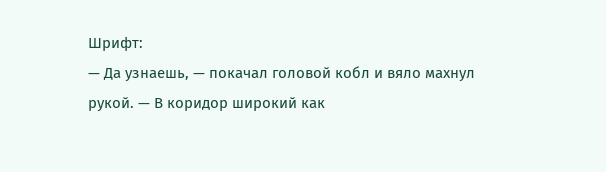Шрифт:
— Да узнаешь, — покачал головой кобл и вяло махнул рукой. — В коридор широкий как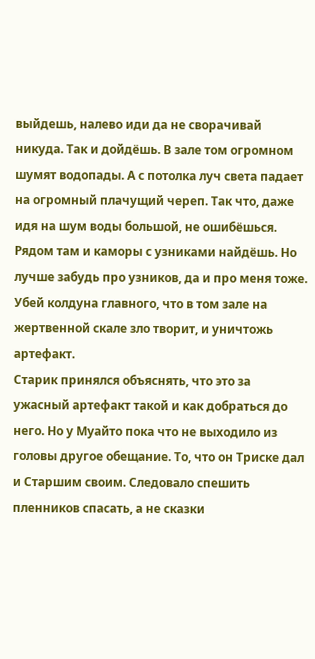выйдешь, налево иди да не сворачивай никуда. Так и дойдёшь. В зале том огромном шумят водопады. А с потолка луч света падает на огромный плачущий череп. Так что, даже идя на шум воды большой, не ошибёшься. Рядом там и каморы с узниками найдёшь. Но лучше забудь про узников, да и про меня тоже. Убей колдуна главного, что в том зале на жертвенной скале зло творит, и уничтожь артефакт.
Старик принялся объяснять, что это за ужасный артефакт такой и как добраться до него. Но у Муайто пока что не выходило из головы другое обещание. То, что он Триске дал и Старшим своим. Следовало спешить пленников спасать, а не сказки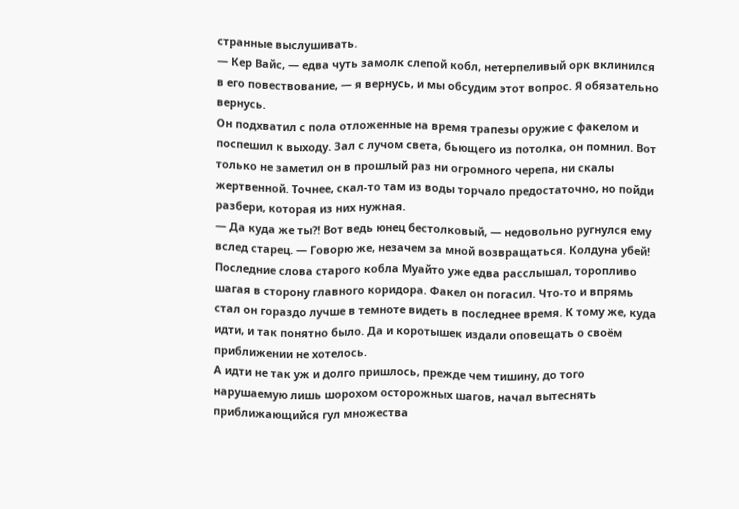странные выслушивать.
— Кер Вайс, — едва чуть замолк слепой кобл, нетерпеливый орк вклинился в его повествование, — я вернусь, и мы обсудим этот вопрос. Я обязательно вернусь.
Он подхватил с пола отложенные на время трапезы оружие с факелом и поспешил к выходу. Зал с лучом света, бьющего из потолка, он помнил. Вот только не заметил он в прошлый раз ни огромного черепа, ни скалы жертвенной. Точнее, скал-то там из воды торчало предостаточно, но пойди разбери, которая из них нужная.
— Да куда же ты?! Вот ведь юнец бестолковый, — недовольно ругнулся ему вслед старец. — Говорю же, незачем за мной возвращаться. Колдуна убей!
Последние слова старого кобла Муайто уже едва расслышал, торопливо шагая в сторону главного коридора. Факел он погасил. Что-то и впрямь стал он гораздо лучше в темноте видеть в последнее время. К тому же, куда идти, и так понятно было. Да и коротышек издали оповещать о своём приближении не хотелось.
А идти не так уж и долго пришлось, прежде чем тишину, до того нарушаемую лишь шорохом осторожных шагов, начал вытеснять приближающийся гул множества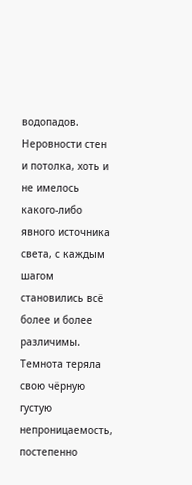водопадов. Неровности стен и потолка, хоть и не имелось какого-либо явного источника света, с каждым шагом становились всё более и более различимы. Темнота теряла свою чёрную густую непроницаемость, постепенно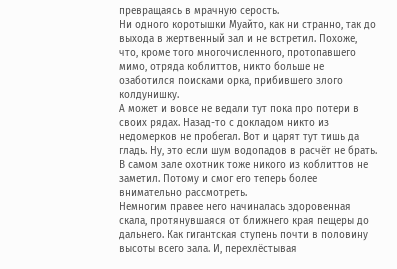превращаясь в мрачную серость.
Ни одного коротышки Муайто, как ни странно, так до выхода в жертвенный зал и не встретил. Похоже, что, кроме того многочисленного, протопавшего мимо, отряда коблиттов, никто больше не озаботился поисками орка, прибившего злого колдунишку.
А может и вовсе не ведали тут пока про потери в своих рядах. Назад-то с докладом никто из недомерков не пробегал. Вот и царят тут тишь да гладь. Ну, это если шум водопадов в расчёт не брать.
В самом зале охотник тоже никого из коблиттов не заметил. Потому и смог его теперь более внимательно рассмотреть.
Немногим правее него начиналась здоровенная скала, протянувшаяся от ближнего края пещеры до дальнего. Как гигантская ступень почти в половину высоты всего зала. И, перехлёстывая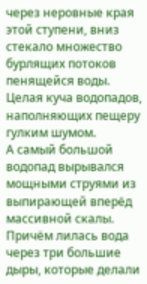через неровные края этой ступени, вниз стекало множество бурлящих потоков пенящейся воды. Целая куча водопадов, наполняющих пещеру гулким шумом.
А самый большой водопад вырывался мощными струями из выпирающей вперёд массивной скалы. Причём лилась вода через три большие дыры, которые делали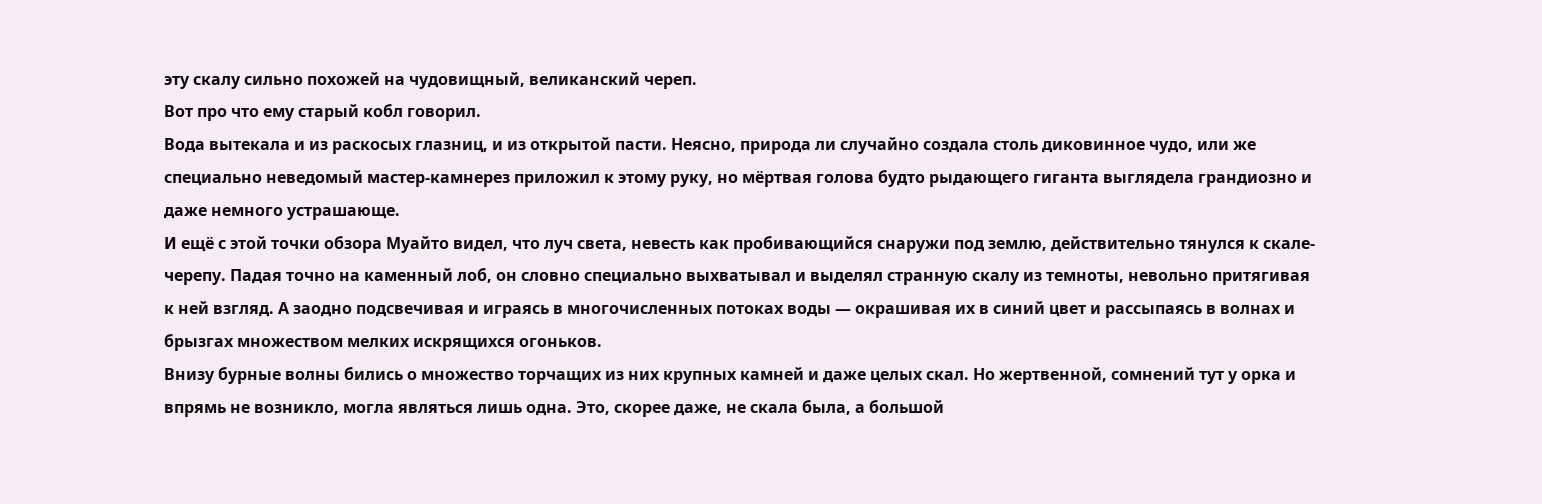эту скалу сильно похожей на чудовищный, великанский череп.
Вот про что ему старый кобл говорил.
Вода вытекала и из раскосых глазниц, и из открытой пасти. Неясно, природа ли случайно создала столь диковинное чудо, или же специально неведомый мастер-камнерез приложил к этому руку, но мёртвая голова будто рыдающего гиганта выглядела грандиозно и даже немного устрашающе.
И ещё с этой точки обзора Муайто видел, что луч света, невесть как пробивающийся снаружи под землю, действительно тянулся к скале-черепу. Падая точно на каменный лоб, он словно специально выхватывал и выделял странную скалу из темноты, невольно притягивая к ней взгляд. А заодно подсвечивая и играясь в многочисленных потоках воды — окрашивая их в синий цвет и рассыпаясь в волнах и брызгах множеством мелких искрящихся огоньков.
Внизу бурные волны бились о множество торчащих из них крупных камней и даже целых скал. Но жертвенной, сомнений тут у орка и впрямь не возникло, могла являться лишь одна. Это, скорее даже, не скала была, а большой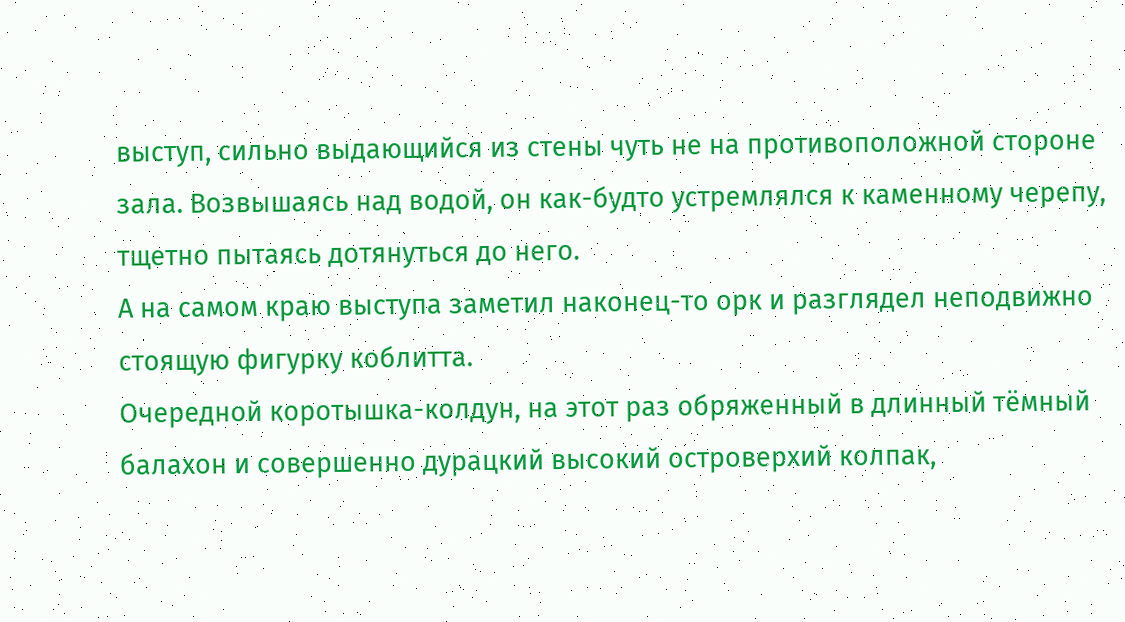выступ, сильно выдающийся из стены чуть не на противоположной стороне зала. Возвышаясь над водой, он как-будто устремлялся к каменному черепу, тщетно пытаясь дотянуться до него.
А на самом краю выступа заметил наконец-то орк и разглядел неподвижно стоящую фигурку коблитта.
Очередной коротышка-колдун, на этот раз обряженный в длинный тёмный балахон и совершенно дурацкий высокий островерхий колпак,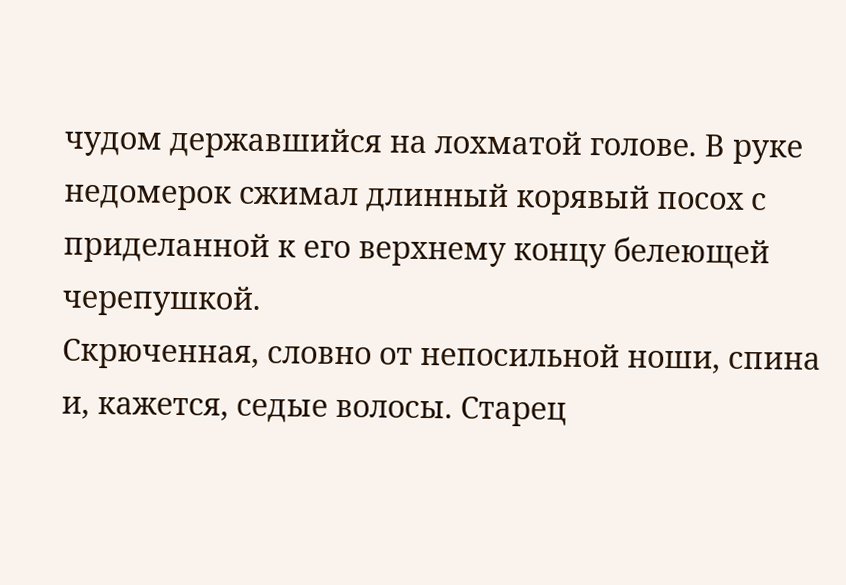чудом державшийся на лохматой голове. В руке недомерок сжимал длинный корявый посох с приделанной к его верхнему концу белеющей черепушкой.
Скрюченная, словно от непосильной ноши, спина и, кажется, седые волосы. Старец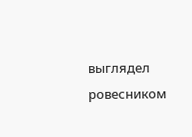выглядел ровесником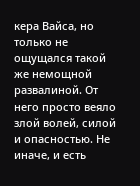кера Вайса, но только не ощущался такой же немощной развалиной. От него просто веяло злой волей, силой и опасностью. Не иначе, и есть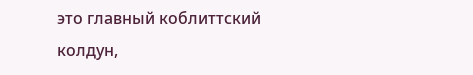это главный коблиттский колдун,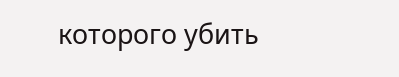которого убить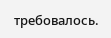требовалось.